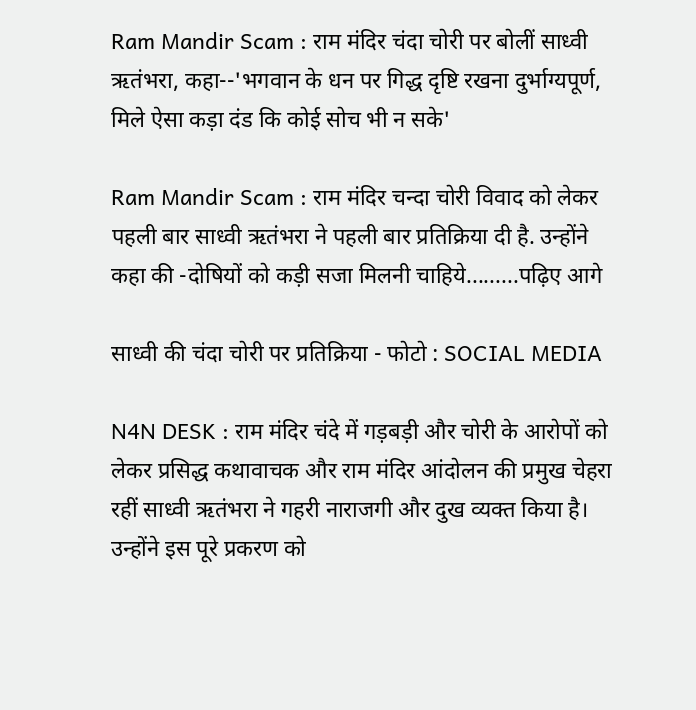Ram Mandir Scam : राम मंदिर चंदा चोरी पर बोलीं साध्वी ऋतंभरा, कहा--'भगवान के धन पर गिद्ध दृष्टि रखना दुर्भाग्यपूर्ण, मिले ऐसा कड़ा दंड कि कोई सोच भी न सके'

Ram Mandir Scam : राम मंदिर चन्दा चोरी विवाद को लेकर पहली बार साध्वी ऋतंभरा ने पहली बार प्रतिक्रिया दी है. उन्होंने कहा की -दोषियों को कड़ी सजा मिलनी चाहिये.........पढ़िए आगे

साध्वी की चंदा चोरी पर प्रतिक्रिया - फोटो : SOCIAL MEDIA

N4N DESK : राम मंदिर चंदे में गड़बड़ी और चोरी के आरोपों को लेकर प्रसिद्ध कथावाचक और राम मंदिर आंदोलन की प्रमुख चेहरा रहीं साध्वी ऋतंभरा ने गहरी नाराजगी और दुख व्यक्त किया है। उन्होंने इस पूरे प्रकरण को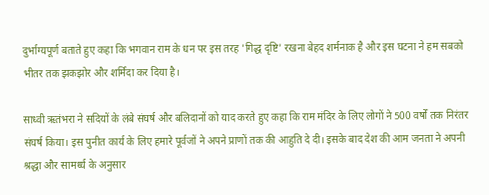दुर्भाग्यपूर्ण बताते हुए कहा कि भगवान राम के धन पर इस तरह 'गिद्ध दृष्टि' रखना बेहद शर्मनाक है और इस घटना ने हम सबको भीतर तक झकझोर और शर्मिंदा कर दिया है।

साध्वी ऋतंभरा ने सदियों के लंबे संघर्ष और बलिदानों को याद करते हुए कहा कि राम मंदिर के लिए लोगों ने 500 वर्षों तक निरंतर संघर्ष किया। इस पुनीत कार्य के लिए हमारे पूर्वजों ने अपने प्राणों तक की आहुति दे दी। इसके बाद देश की आम जनता ने अपनी श्रद्धा और सामर्थ्य के अनुसार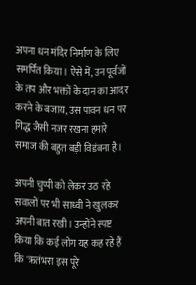अपना धन मंदिर निर्माण के लिए समर्पित किया। ऐसे में, उन पूर्वजों के तप और भक्तों के दान का आदर करने के बजाय, उस पावन धन पर गिद्ध जैसी नजर रखना हमारे समाज की बहुत बड़ी विडंबना है।

अपनी चुप्पी को लेकर उठ रहे सवालों पर भी साध्वी ने खुलकर अपनी बात रखी। उन्होंने स्पष्ट किया कि कई लोग यह कह रहे हैं कि 'ऋतंभरा इस पूरे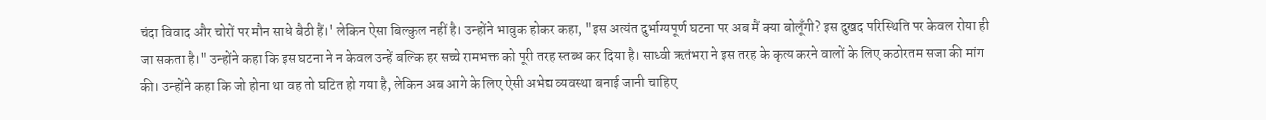चंदा विवाद और चोरों पर मौन साधे बैठी हैं।' लेकिन ऐसा बिल्कुल नहीं है। उन्होंने भावुक होकर कहा, "इस अत्यंत दुर्भाग्यपूर्ण घटना पर अब मैं क्या बोलूँगी? इस दुखद परिस्थिति पर केवल रोया ही जा सकता है।" उन्होंने कहा कि इस घटना ने न केवल उन्हें बल्कि हर सच्चे रामभक्त को पूरी तरह स्तब्ध कर दिया है। साध्वी ऋतंभरा ने इस तरह के कृत्य करने वालों के लिए कठोरतम सजा की मांग की। उन्होंने कहा कि जो होना था वह तो घटित हो गया है, लेकिन अब आगे के लिए ऐसी अभेद्य व्यवस्था बनाई जानी चाहिए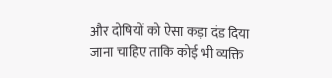और दोषियों को ऐसा कड़ा दंड दिया जाना चाहिए ताकि कोई भी व्यक्ति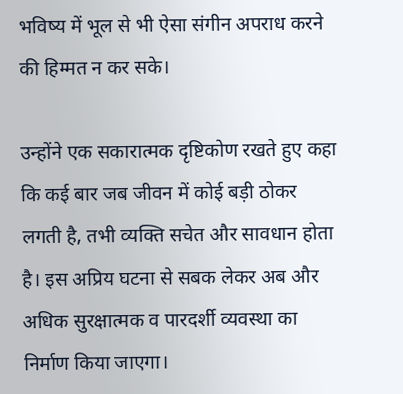भविष्य में भूल से भी ऐसा संगीन अपराध करने की हिम्मत न कर सके।

उन्होंने एक सकारात्मक दृष्टिकोण रखते हुए कहा कि कई बार जब जीवन में कोई बड़ी ठोकर लगती है, तभी व्यक्ति सचेत और सावधान होता है। इस अप्रिय घटना से सबक लेकर अब और अधिक सुरक्षात्मक व पारदर्शी व्यवस्था का निर्माण किया जाएगा।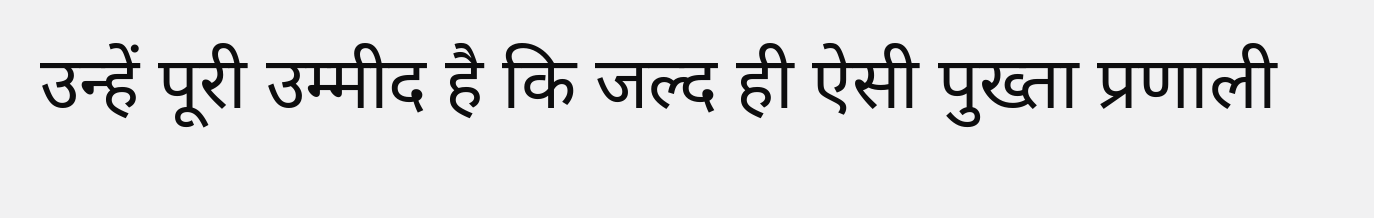उन्हें पूरी उम्मीद है कि जल्द ही ऐसी पुख्ता प्रणाली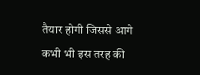तैयार होगी जिससे आगे कभी भी इस तरह की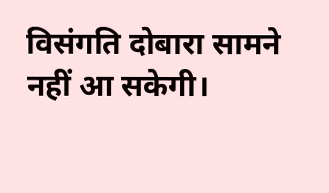विसंगति दोबारा सामने नहीं आ सकेगी।